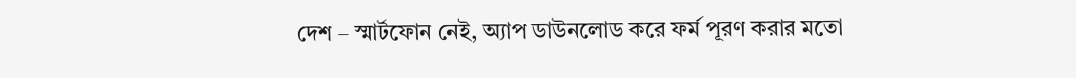দেশ – স্মার্টফোন নেই, অ্যাপ ডাউনলোড করে ফর্ম পূরণ করার মতো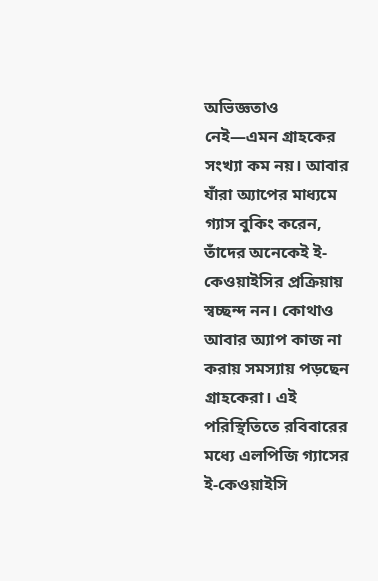অভিজ্ঞতাও নেই—এমন গ্রাহকের সংখ্যা কম নয়। আবার যাঁরা অ্যাপের মাধ্যমে গ্যাস বুকিং করেন, তাঁদের অনেকেই ই-কেওয়াইসির প্রক্রিয়ায় স্বচ্ছন্দ নন। কোথাও আবার অ্যাপ কাজ না করায় সমস্যায় পড়ছেন গ্রাহকেরা। এই পরিস্থিতিতে রবিবারের মধ্যে এলপিজি গ্যাসের ই-কেওয়াইসি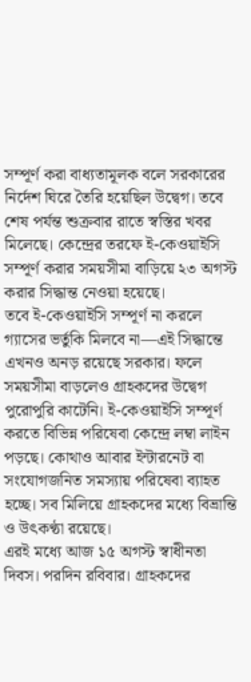সম্পূর্ণ করা বাধ্যতামূলক বলে সরকারের নির্দেশ ঘিরে তৈরি হয়েছিল উদ্বেগ। তবে শেষ পর্যন্ত শুক্রবার রাতে স্বস্তির খবর মিলেছে। কেন্দ্রের তরফে ই-কেওয়াইসি সম্পূর্ণ করার সময়সীমা বাড়িয়ে ২৩ অগস্ট করার সিদ্ধান্ত নেওয়া হয়েছে।
তবে ই-কেওয়াইসি সম্পূর্ণ না করলে গ্যাসের ভর্তুকি মিলবে না—এই সিদ্ধান্তে এখনও অনড় রয়েছে সরকার। ফলে সময়সীমা বাড়লেও গ্রাহকদের উদ্বেগ পুরোপুরি কাটেনি। ই-কেওয়াইসি সম্পূর্ণ করতে বিভিন্ন পরিষেবা কেন্দ্রে লম্বা লাইন পড়ছে। কোথাও আবার ইন্টারনেট বা সংযোগজনিত সমস্যায় পরিষেবা ব্যাহত হচ্ছে। সব মিলিয়ে গ্রাহকদের মধ্যে বিভ্রান্তি ও উৎকণ্ঠা রয়েছে।
এরই মধ্যে আজ ১৫ অগস্ট স্বাধীনতা দিবস। পরদিন রবিবার। গ্রাহকদের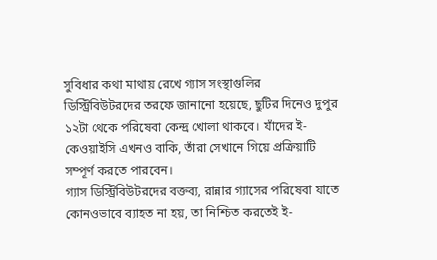সুবিধার কথা মাথায় রেখে গ্যাস সংস্থাগুলির ডিস্ট্রিবিউটরদের তরফে জানানো হয়েছে, ছুটির দিনেও দুপুর ১২টা থেকে পরিষেবা কেন্দ্র খোলা থাকবে। যাঁদের ই-কেওয়াইসি এখনও বাকি, তাঁরা সেখানে গিয়ে প্রক্রিয়াটি সম্পূর্ণ করতে পারবেন।
গ্যাস ডিস্ট্রিবিউটরদের বক্তব্য, রান্নার গ্যাসের পরিষেবা যাতে কোনওভাবে ব্যাহত না হয়, তা নিশ্চিত করতেই ই-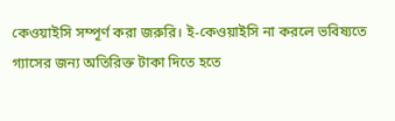কেওয়াইসি সম্পূর্ণ করা জরুরি। ই-কেওয়াইসি না করলে ভবিষ্যতে গ্যাসের জন্য অতিরিক্ত টাকা দিতে হতে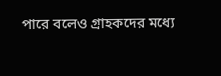পারে বলেও গ্রাহকদের মধ্যে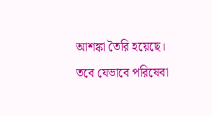আশঙ্কা তৈরি হয়েছে।
তবে যেভাবে পরিষেবা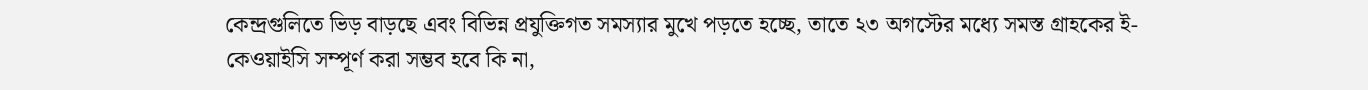কেন্দ্রগুলিতে ভিড় বাড়ছে এবং বিভিন্ন প্রযুক্তিগত সমস্যার মুখে পড়তে হচ্ছে, তাতে ২৩ অগস্টের মধ্যে সমস্ত গ্রাহকের ই-কেওয়াইসি সম্পূর্ণ করা সম্ভব হবে কি না,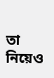তা নিয়েও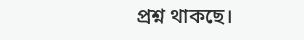প্রশ্ন থাকছে।